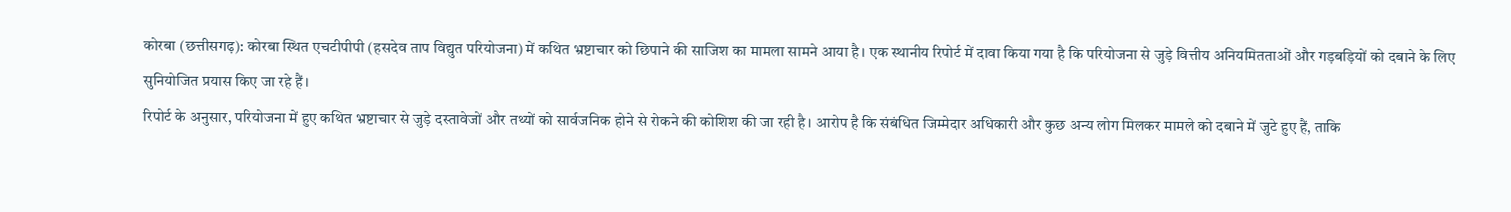कोरबा (छत्तीसगढ़): कोरबा स्थित एचटीपीपी (हसदेव ताप विद्युत परियोजना) में कथित भ्रष्टाचार को छिपाने की साजिश का मामला सामने आया है। एक स्थानीय रिपोर्ट में दावा किया गया है कि परियोजना से जुड़े वित्तीय अनियमितताओं और गड़बड़ियों को दबाने के लिए सुनियोजित प्रयास किए जा रहे हैं।
रिपोर्ट के अनुसार, परियोजना में हुए कथित भ्रष्टाचार से जुड़े दस्तावेजों और तथ्यों को सार्वजनिक होने से रोकने की कोशिश की जा रही है। आरोप है कि संबंधित जिम्मेदार अधिकारी और कुछ अन्य लोग मिलकर मामले को दबाने में जुटे हुए हैं, ताकि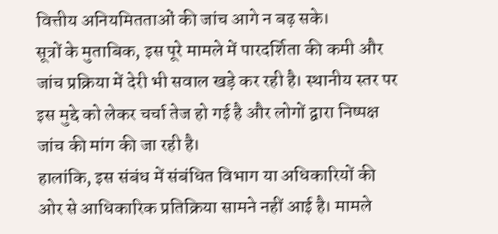वित्तीय अनियमितताओं की जांच आगे न बढ़ सके।
सूत्रों के मुताबिक, इस पूरे मामले में पारदर्शिता की कमी और जांच प्रक्रिया में देरी भी सवाल खड़े कर रही है। स्थानीय स्तर पर इस मुद्दे को लेकर चर्चा तेज हो गई है और लोगों द्वारा निष्पक्ष जांच की मांग की जा रही है।
हालांकि, इस संबंध में संबंधित विभाग या अधिकारियों की ओर से आधिकारिक प्रतिक्रिया सामने नहीं आई है। मामले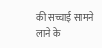की सच्चाई सामने लाने के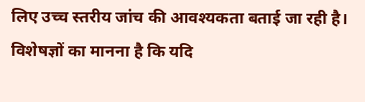लिए उच्च स्तरीय जांच की आवश्यकता बताई जा रही है।
विशेषज्ञों का मानना है कि यदि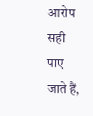आरोप सही पाए जाते हैं,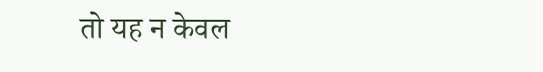तो यह न केवल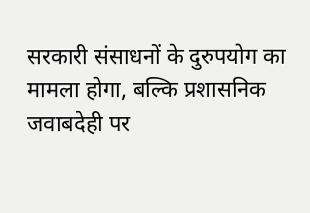सरकारी संसाधनों के दुरुपयोग का मामला होगा, बल्कि प्रशासनिक जवाबदेही पर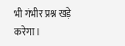भी गंभीर प्रश्न खड़े करेगा।